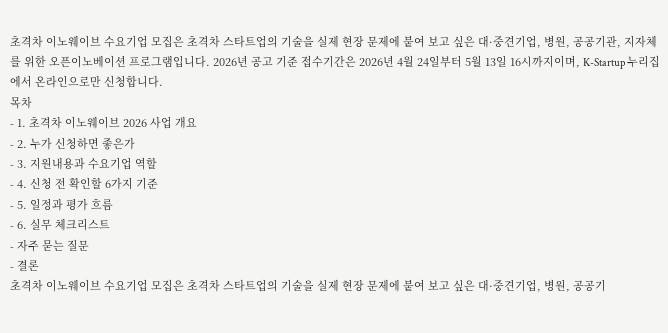초격차 이노웨이브 수요기업 모집은 초격차 스타트업의 기술을 실제 현장 문제에 붙여 보고 싶은 대·중견기업, 병원, 공공기관, 지자체를 위한 오픈이노베이션 프로그램입니다. 2026년 공고 기준 접수기간은 2026년 4월 24일부터 5월 13일 16시까지이며, K-Startup 누리집에서 온라인으로만 신청합니다.
목차
- 1. 초격차 이노웨이브 2026 사업 개요
- 2. 누가 신청하면 좋은가
- 3. 지원내용과 수요기업 역할
- 4. 신청 전 확인할 6가지 기준
- 5. 일정과 평가 흐름
- 6. 실무 체크리스트
- 자주 묻는 질문
- 결론
초격차 이노웨이브 수요기업 모집은 초격차 스타트업의 기술을 실제 현장 문제에 붙여 보고 싶은 대·중견기업, 병원, 공공기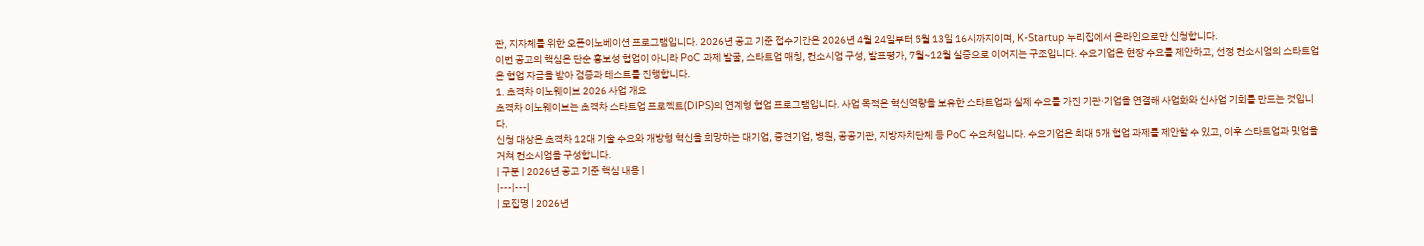관, 지자체를 위한 오픈이노베이션 프로그램입니다. 2026년 공고 기준 접수기간은 2026년 4월 24일부터 5월 13일 16시까지이며, K-Startup 누리집에서 온라인으로만 신청합니다.
이번 공고의 핵심은 단순 홍보성 협업이 아니라 PoC 과제 발굴, 스타트업 매칭, 컨소시엄 구성, 발표평가, 7월~12월 실증으로 이어지는 구조입니다. 수요기업은 현장 수요를 제안하고, 선정 컨소시엄의 스타트업은 협업 자금을 받아 검증과 테스트를 진행합니다.
1. 초격차 이노웨이브 2026 사업 개요
초격차 이노웨이브는 초격차 스타트업 프로젝트(DIPS)의 연계형 협업 프로그램입니다. 사업 목적은 혁신역량을 보유한 스타트업과 실제 수요를 가진 기관·기업을 연결해 사업화와 신사업 기회를 만드는 것입니다.
신청 대상은 초격차 12대 기술 수요와 개방형 혁신을 희망하는 대기업, 중견기업, 병원, 공공기관, 지방자치단체 등 PoC 수요처입니다. 수요기업은 최대 5개 협업 과제를 제안할 수 있고, 이후 스타트업과 밋업을 거쳐 컨소시엄을 구성합니다.
| 구분 | 2026년 공고 기준 핵심 내용 |
|---|---|
| 모집명 | 2026년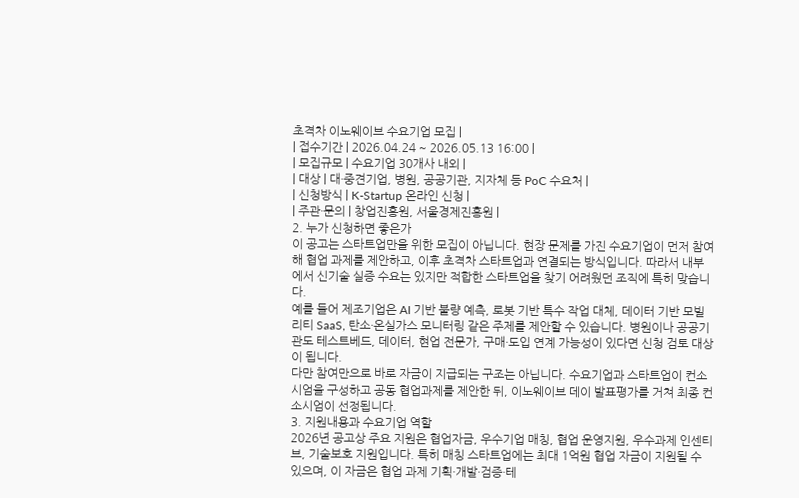초격차 이노웨이브 수요기업 모집 |
| 접수기간 | 2026.04.24 ~ 2026.05.13 16:00 |
| 모집규모 | 수요기업 30개사 내외 |
| 대상 | 대·중견기업, 병원, 공공기관, 지자체 등 PoC 수요처 |
| 신청방식 | K-Startup 온라인 신청 |
| 주관·문의 | 창업진흥원, 서울경제진흥원 |
2. 누가 신청하면 좋은가
이 공고는 스타트업만을 위한 모집이 아닙니다. 현장 문제를 가진 수요기업이 먼저 참여해 협업 과제를 제안하고, 이후 초격차 스타트업과 연결되는 방식입니다. 따라서 내부에서 신기술 실증 수요는 있지만 적합한 스타트업을 찾기 어려웠던 조직에 특히 맞습니다.
예를 들어 제조기업은 AI 기반 불량 예측, 로봇 기반 특수 작업 대체, 데이터 기반 모빌리티 SaaS, 탄소·온실가스 모니터링 같은 주제를 제안할 수 있습니다. 병원이나 공공기관도 테스트베드, 데이터, 현업 전문가, 구매·도입 연계 가능성이 있다면 신청 검토 대상이 됩니다.
다만 참여만으로 바로 자금이 지급되는 구조는 아닙니다. 수요기업과 스타트업이 컨소시엄을 구성하고 공동 협업과제를 제안한 뒤, 이노웨이브 데이 발표평가를 거쳐 최종 컨소시엄이 선정됩니다.
3. 지원내용과 수요기업 역할
2026년 공고상 주요 지원은 협업자금, 우수기업 매칭, 협업 운영지원, 우수과제 인센티브, 기술보호 지원입니다. 특히 매칭 스타트업에는 최대 1억원 협업 자금이 지원될 수 있으며, 이 자금은 협업 과제 기획·개발·검증·테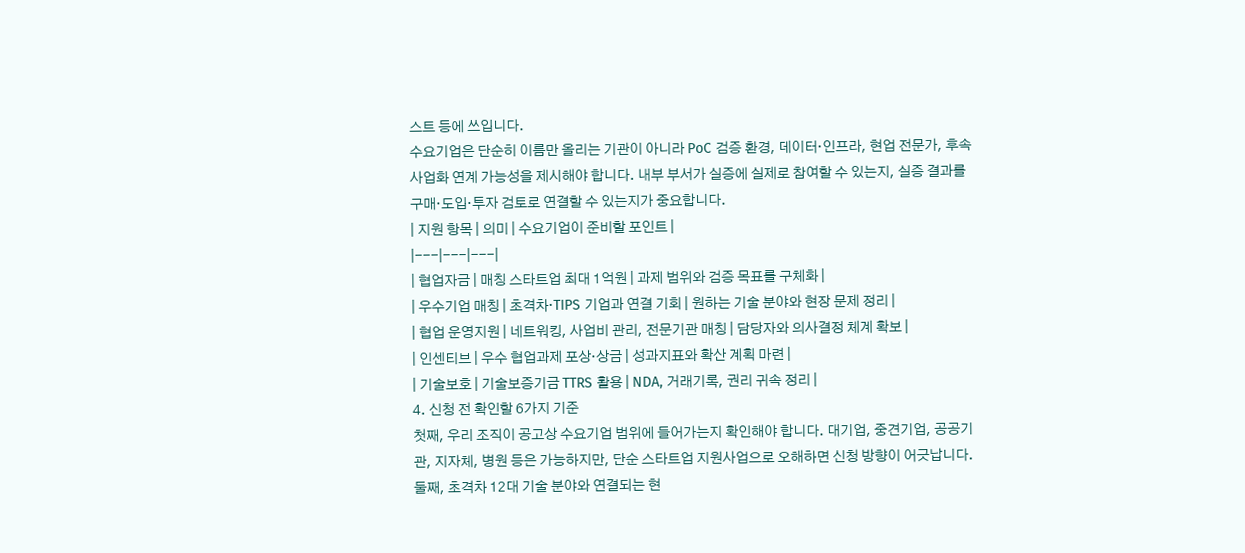스트 등에 쓰입니다.
수요기업은 단순히 이름만 올리는 기관이 아니라 PoC 검증 환경, 데이터·인프라, 현업 전문가, 후속 사업화 연계 가능성을 제시해야 합니다. 내부 부서가 실증에 실제로 참여할 수 있는지, 실증 결과를 구매·도입·투자 검토로 연결할 수 있는지가 중요합니다.
| 지원 항목 | 의미 | 수요기업이 준비할 포인트 |
|---|---|---|
| 협업자금 | 매칭 스타트업 최대 1억원 | 과제 범위와 검증 목표를 구체화 |
| 우수기업 매칭 | 초격차·TIPS 기업과 연결 기회 | 원하는 기술 분야와 현장 문제 정리 |
| 협업 운영지원 | 네트워킹, 사업비 관리, 전문기관 매칭 | 담당자와 의사결정 체계 확보 |
| 인센티브 | 우수 협업과제 포상·상금 | 성과지표와 확산 계획 마련 |
| 기술보호 | 기술보증기금 TTRS 활용 | NDA, 거래기록, 권리 귀속 정리 |
4. 신청 전 확인할 6가지 기준
첫째, 우리 조직이 공고상 수요기업 범위에 들어가는지 확인해야 합니다. 대기업, 중견기업, 공공기관, 지자체, 병원 등은 가능하지만, 단순 스타트업 지원사업으로 오해하면 신청 방향이 어긋납니다.
둘째, 초격차 12대 기술 분야와 연결되는 현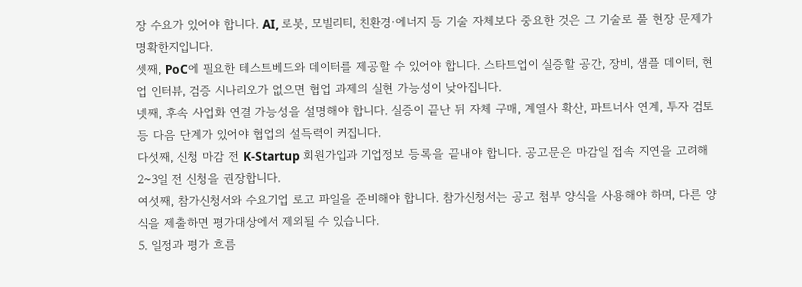장 수요가 있어야 합니다. AI, 로봇, 모빌리티, 친환경·에너지 등 기술 자체보다 중요한 것은 그 기술로 풀 현장 문제가 명확한지입니다.
셋째, PoC에 필요한 테스트베드와 데이터를 제공할 수 있어야 합니다. 스타트업이 실증할 공간, 장비, 샘플 데이터, 현업 인터뷰, 검증 시나리오가 없으면 협업 과제의 실현 가능성이 낮아집니다.
넷째, 후속 사업화 연결 가능성을 설명해야 합니다. 실증이 끝난 뒤 자체 구매, 계열사 확산, 파트너사 연계, 투자 검토 등 다음 단계가 있어야 협업의 설득력이 커집니다.
다섯째, 신청 마감 전 K-Startup 회원가입과 기업정보 등록을 끝내야 합니다. 공고문은 마감일 접속 지연을 고려해 2~3일 전 신청을 권장합니다.
여섯째, 참가신청서와 수요기업 로고 파일을 준비해야 합니다. 참가신청서는 공고 첨부 양식을 사용해야 하며, 다른 양식을 제출하면 평가대상에서 제외될 수 있습니다.
5. 일정과 평가 흐름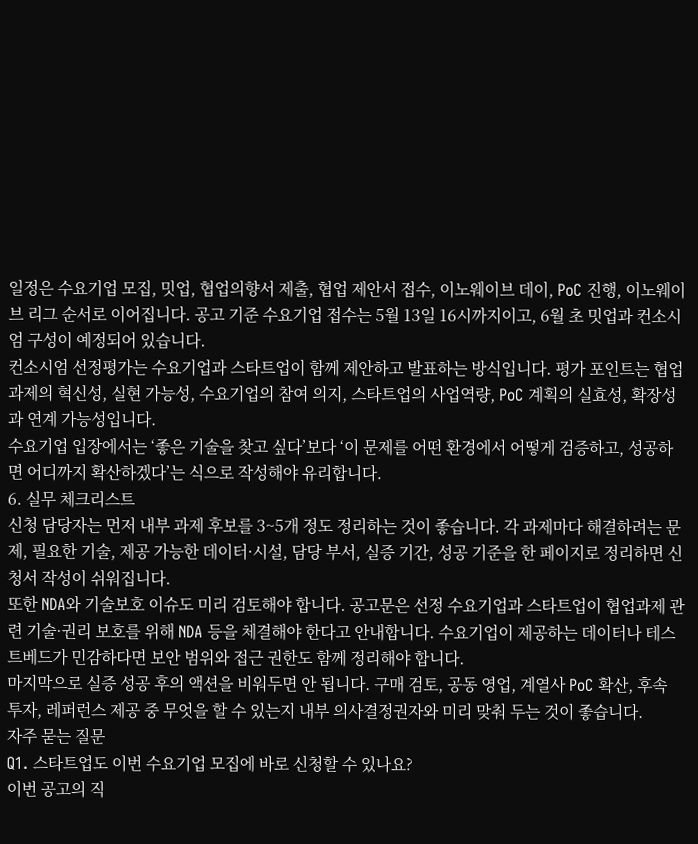일정은 수요기업 모집, 밋업, 협업의향서 제출, 협업 제안서 접수, 이노웨이브 데이, PoC 진행, 이노웨이브 리그 순서로 이어집니다. 공고 기준 수요기업 접수는 5월 13일 16시까지이고, 6월 초 밋업과 컨소시엄 구성이 예정되어 있습니다.
컨소시엄 선정평가는 수요기업과 스타트업이 함께 제안하고 발표하는 방식입니다. 평가 포인트는 협업과제의 혁신성, 실현 가능성, 수요기업의 참여 의지, 스타트업의 사업역량, PoC 계획의 실효성, 확장성과 연계 가능성입니다.
수요기업 입장에서는 ‘좋은 기술을 찾고 싶다’보다 ‘이 문제를 어떤 환경에서 어떻게 검증하고, 성공하면 어디까지 확산하겠다’는 식으로 작성해야 유리합니다.
6. 실무 체크리스트
신청 담당자는 먼저 내부 과제 후보를 3~5개 정도 정리하는 것이 좋습니다. 각 과제마다 해결하려는 문제, 필요한 기술, 제공 가능한 데이터·시설, 담당 부서, 실증 기간, 성공 기준을 한 페이지로 정리하면 신청서 작성이 쉬워집니다.
또한 NDA와 기술보호 이슈도 미리 검토해야 합니다. 공고문은 선정 수요기업과 스타트업이 협업과제 관련 기술·권리 보호를 위해 NDA 등을 체결해야 한다고 안내합니다. 수요기업이 제공하는 데이터나 테스트베드가 민감하다면 보안 범위와 접근 권한도 함께 정리해야 합니다.
마지막으로 실증 성공 후의 액션을 비워두면 안 됩니다. 구매 검토, 공동 영업, 계열사 PoC 확산, 후속 투자, 레퍼런스 제공 중 무엇을 할 수 있는지 내부 의사결정권자와 미리 맞춰 두는 것이 좋습니다.
자주 묻는 질문
Q1. 스타트업도 이번 수요기업 모집에 바로 신청할 수 있나요?
이번 공고의 직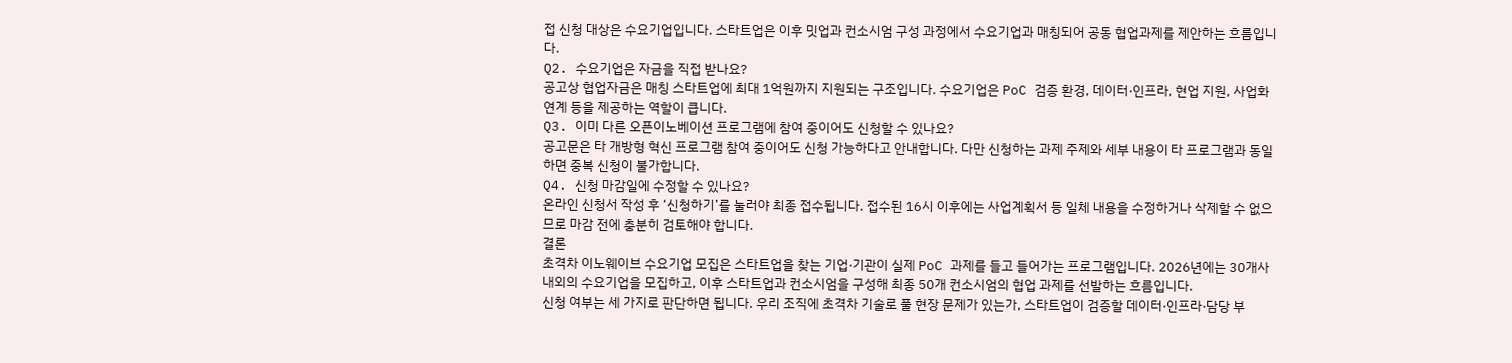접 신청 대상은 수요기업입니다. 스타트업은 이후 밋업과 컨소시엄 구성 과정에서 수요기업과 매칭되어 공동 협업과제를 제안하는 흐름입니다.
Q2. 수요기업은 자금을 직접 받나요?
공고상 협업자금은 매칭 스타트업에 최대 1억원까지 지원되는 구조입니다. 수요기업은 PoC 검증 환경, 데이터·인프라, 현업 지원, 사업화 연계 등을 제공하는 역할이 큽니다.
Q3. 이미 다른 오픈이노베이션 프로그램에 참여 중이어도 신청할 수 있나요?
공고문은 타 개방형 혁신 프로그램 참여 중이어도 신청 가능하다고 안내합니다. 다만 신청하는 과제 주제와 세부 내용이 타 프로그램과 동일하면 중복 신청이 불가합니다.
Q4. 신청 마감일에 수정할 수 있나요?
온라인 신청서 작성 후 ‘신청하기’를 눌러야 최종 접수됩니다. 접수된 16시 이후에는 사업계획서 등 일체 내용을 수정하거나 삭제할 수 없으므로 마감 전에 충분히 검토해야 합니다.
결론
초격차 이노웨이브 수요기업 모집은 스타트업을 찾는 기업·기관이 실제 PoC 과제를 들고 들어가는 프로그램입니다. 2026년에는 30개사 내외의 수요기업을 모집하고, 이후 스타트업과 컨소시엄을 구성해 최종 50개 컨소시엄의 협업 과제를 선발하는 흐름입니다.
신청 여부는 세 가지로 판단하면 됩니다. 우리 조직에 초격차 기술로 풀 현장 문제가 있는가, 스타트업이 검증할 데이터·인프라·담당 부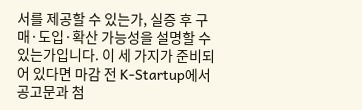서를 제공할 수 있는가, 실증 후 구매·도입·확산 가능성을 설명할 수 있는가입니다. 이 세 가지가 준비되어 있다면 마감 전 K-Startup에서 공고문과 첨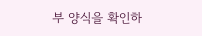부 양식을 확인하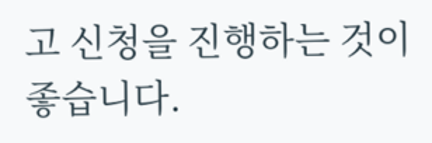고 신청을 진행하는 것이 좋습니다.